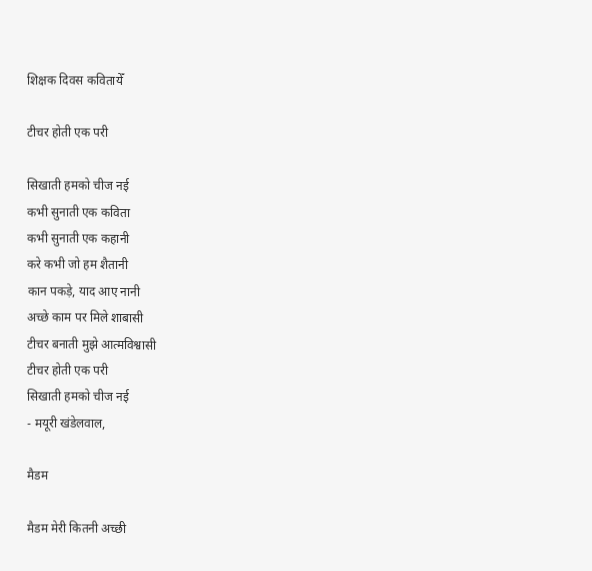शिक्षक दिवस कवितायेँ

टीचर होती एक परी

सिखाती हमको चीज नई
कभी सुनाती एक कविता
कभी सुनाती एक कहानी
करे कभी जो हम शैतानी
कान पकड़े, याद आए नानी
अच्छे काम पर मिले शाबासी
टीचर बनाती मुझे आत्मविश्वासी
टीचर होती एक परी
सिखाती हमको चीज नई
- मयूरी खंडेलवाल,

मैडम

मैडम मेरी कितनी अच्छी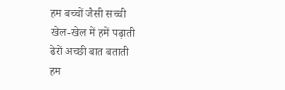हम बच्चों जैसी सच्ची
खेल-खेल में हमें पढ़ाती
ढेरों अच्‍छी बात बताती
हम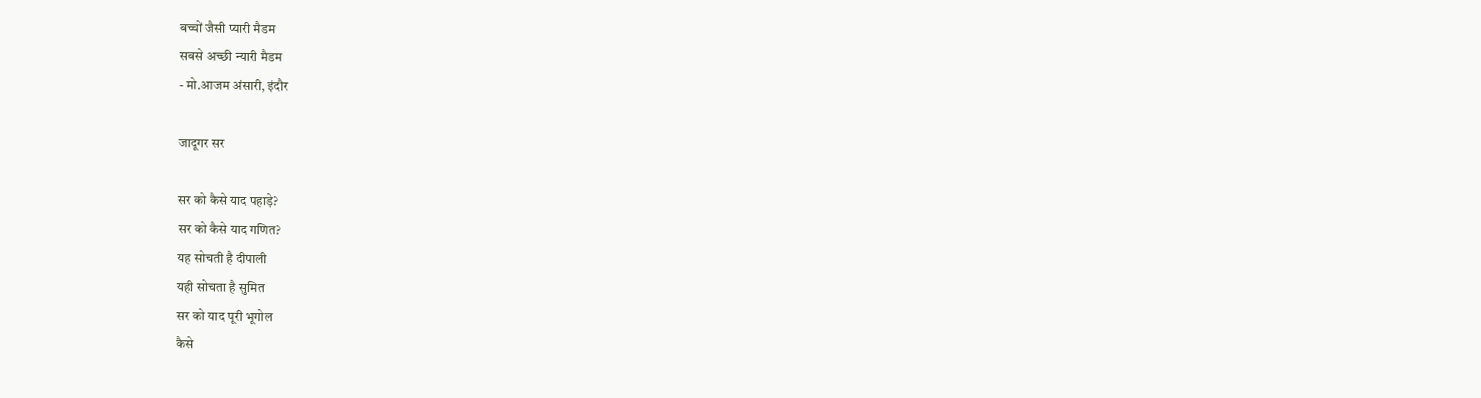बच्चों जैसी प्यारी मैडम
सबसे अच्छी न्यारी मैडम
- मो.आजम अंसारी, इंदौर

जादूगर सर

सर को कैसे याद पहाड़े?
सर को कैसे याद गणित?
यह सोचती है दीपाली
यही सोचता है सुमित
सर को याद पूरी भूगोल
कैसे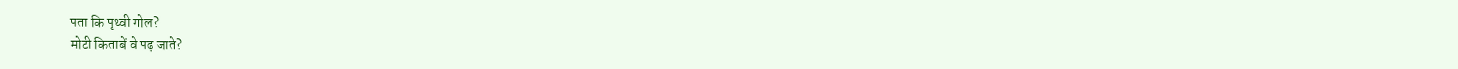पता कि पृथ्वी गोल?
मोटी किताबें वे पढ़ जाते?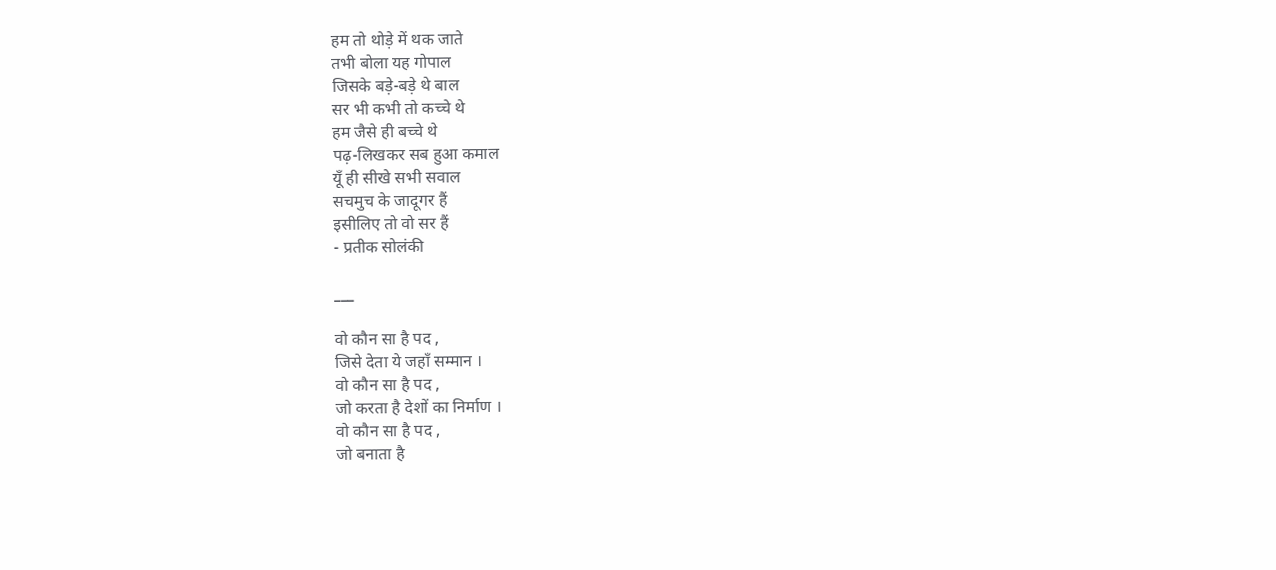हम तो थोड़े में थक जाते
तभी बोला यह गोपाल
जिसके बड़े-बड़े थे बाल
सर भी कभी तो कच्चे थे
हम जैसे ही बच्चे थे
पढ़-लिखकर सब हुआ कमाल
यूँ ही सीखे सभी सवाल
सचमुच के जादूगर हैं
इसीलिए तो वो सर हैं
- प्रतीक सोलंकी

___

वो कौन सा है पद ,
जिसे देता ये जहाँ सम्मान ।
वो कौन सा है पद ,
जो करता है देशों का निर्माण ।
वो कौन सा है पद ,
जो बनाता है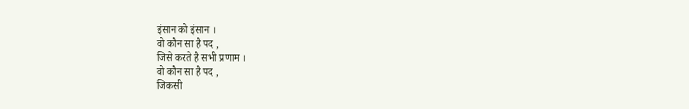इंसान को इंसान ।
वो कौन सा है पद ,
जिसे करते है सभी प्रणाम ।
वो कौन सा है पद ,
जिकसी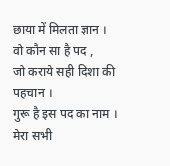छाया में मिलता ज्ञान ।
वो कौन सा है पद ,
जो कराये सही दिशा की पहचान ।
गुरू है इस पद का नाम ।
मेरा सभी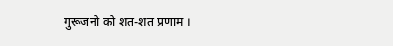गुरूजनो को शत-शत प्रणाम ।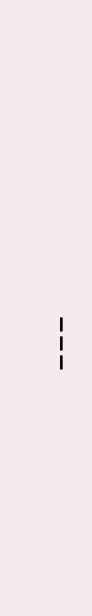___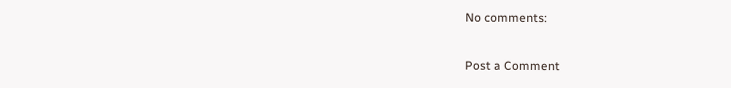No comments:

Post a Comment